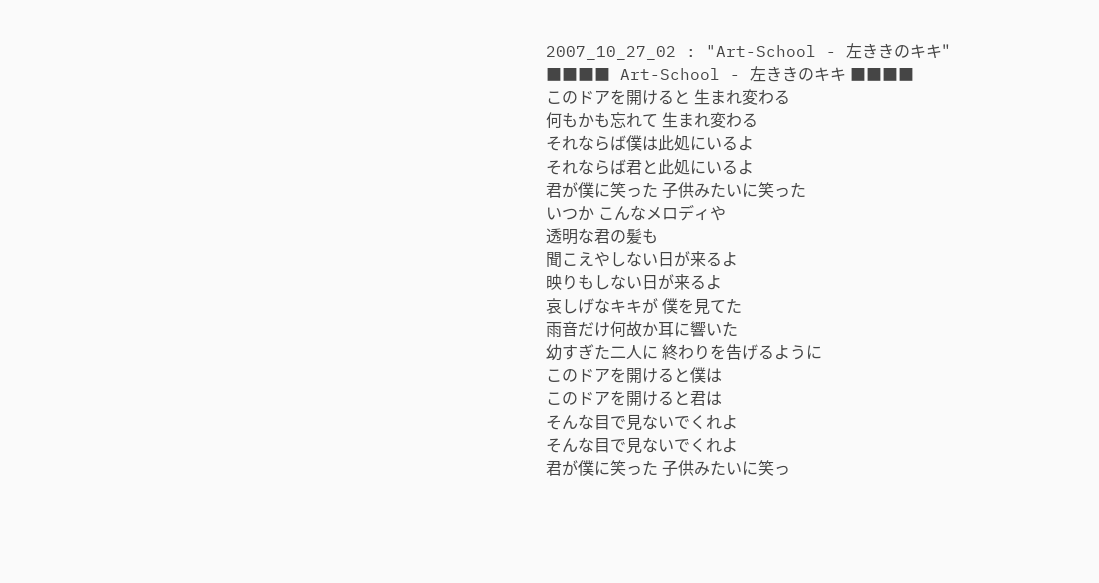2007_10_27_02 : "Art-School - 左ききのキキ"
■■■■ Art-School - 左ききのキキ ■■■■
このドアを開けると 生まれ変わる
何もかも忘れて 生まれ変わる
それならば僕は此処にいるよ
それならば君と此処にいるよ
君が僕に笑った 子供みたいに笑った
いつか こんなメロディや
透明な君の髪も
聞こえやしない日が来るよ
映りもしない日が来るよ
哀しげなキキが 僕を見てた
雨音だけ何故か耳に響いた
幼すぎた二人に 終わりを告げるように
このドアを開けると僕は
このドアを開けると君は
そんな目で見ないでくれよ
そんな目で見ないでくれよ
君が僕に笑った 子供みたいに笑っ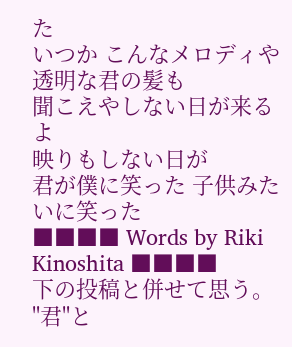た
いつか こんなメロディや
透明な君の髪も
聞こえやしない日が来るよ
映りもしない日が
君が僕に笑った 子供みたいに笑った
■■■■ Words by Riki Kinoshita ■■■■
下の投稿と併せて思う。
"君"と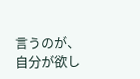言うのが、自分が欲し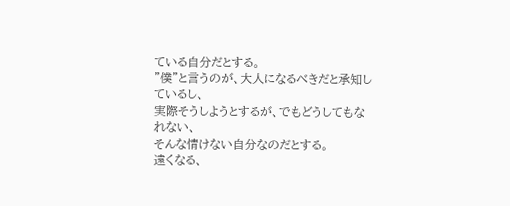ている自分だとする。
"僕"と言うのが、大人になるべきだと承知しているし、
実際そうしようとするが、でもどうしてもなれない、
そんな情けない自分なのだとする。
遠くなる、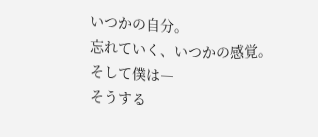いつかの自分。
忘れていく、いつかの感覚。
そして僕は―
そうする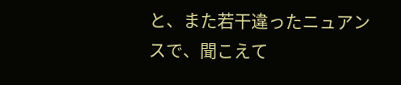と、また若干違ったニュアンスで、聞こえて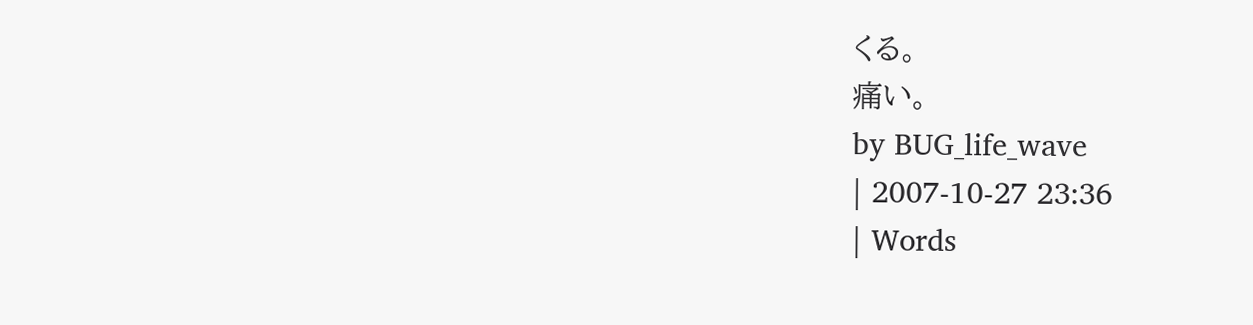くる。
痛い。
by BUG_life_wave
| 2007-10-27 23:36
| Words